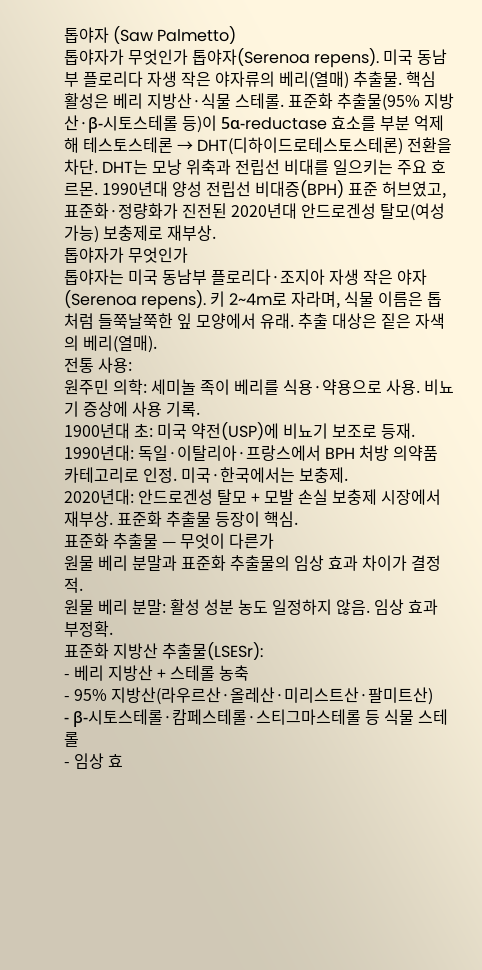톱야자 (Saw Palmetto)
톱야자가 무엇인가 톱야자(Serenoa repens). 미국 동남부 플로리다 자생 작은 야자류의 베리(열매) 추출물. 핵심 활성은 베리 지방산·식물 스테롤. 표준화 추출물(95% 지방산·β-시토스테롤 등)이 5α-reductase 효소를 부분 억제해 테스토스테론 → DHT(디하이드로테스토스테론) 전환을 차단. DHT는 모낭 위축과 전립선 비대를 일으키는 주요 호르몬. 1990년대 양성 전립선 비대증(BPH) 표준 허브였고, 표준화·정량화가 진전된 2020년대 안드로겐성 탈모(여성 가능) 보충제로 재부상.
톱야자가 무엇인가
톱야자는 미국 동남부 플로리다·조지아 자생 작은 야자(Serenoa repens). 키 2~4m로 자라며, 식물 이름은 톱처럼 들쭉날쭉한 잎 모양에서 유래. 추출 대상은 짙은 자색의 베리(열매).
전통 사용:
원주민 의학: 세미놀 족이 베리를 식용·약용으로 사용. 비뇨기 증상에 사용 기록.
1900년대 초: 미국 약전(USP)에 비뇨기 보조로 등재.
1990년대: 독일·이탈리아·프랑스에서 BPH 처방 의약품 카테고리로 인정. 미국·한국에서는 보충제.
2020년대: 안드로겐성 탈모 + 모발 손실 보충제 시장에서 재부상. 표준화 추출물 등장이 핵심.
표준화 추출물 — 무엇이 다른가
원물 베리 분말과 표준화 추출물의 임상 효과 차이가 결정적.
원물 베리 분말: 활성 성분 농도 일정하지 않음. 임상 효과 부정확.
표준화 지방산 추출물(LSESr):
- 베리 지방산 + 스테롤 농축
- 95% 지방산(라우르산·올레산·미리스트산·팔미트산)
- β-시토스테롤·캄페스테롤·스티그마스테롤 등 식물 스테롤
- 임상 효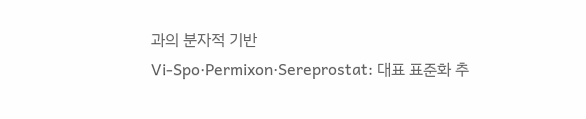과의 분자적 기반
Vi-Spo·Permixon·Sereprostat: 대표 표준화 추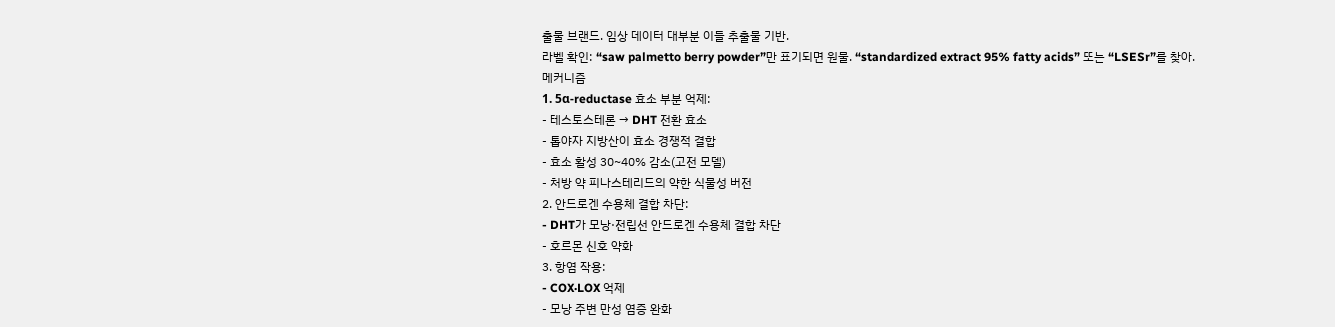출물 브랜드. 임상 데이터 대부분 이들 추출물 기반.
라벨 확인: “saw palmetto berry powder”만 표기되면 원물. “standardized extract 95% fatty acids” 또는 “LSESr”를 찾아.
메커니즘
1. 5α-reductase 효소 부분 억제:
- 테스토스테론 → DHT 전환 효소
- 톱야자 지방산이 효소 경쟁적 결합
- 효소 활성 30~40% 감소(고전 모델)
- 처방 약 피나스테리드의 약한 식물성 버전
2. 안드로겐 수용체 결합 차단:
- DHT가 모낭·전립선 안드로겐 수용체 결합 차단
- 호르몬 신호 약화
3. 항염 작용:
- COX·LOX 억제
- 모낭 주변 만성 염증 완화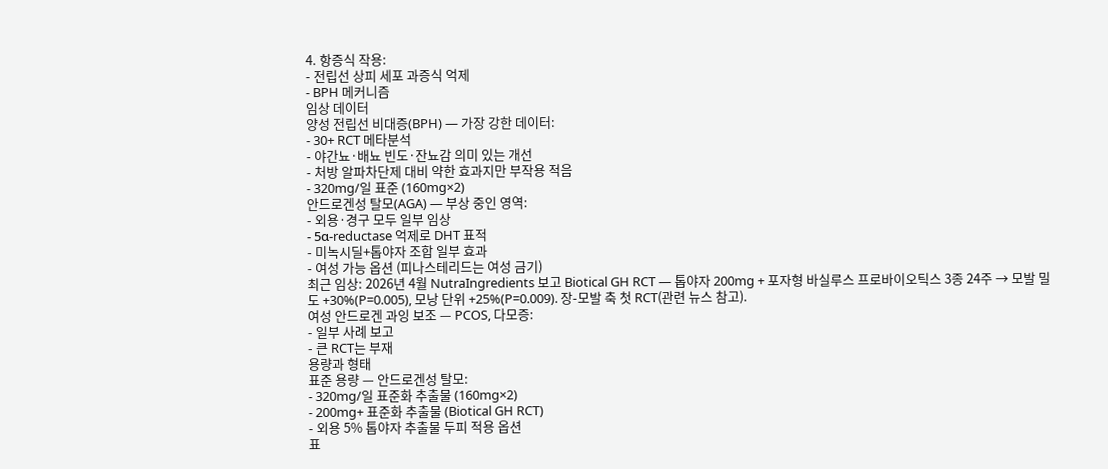4. 항증식 작용:
- 전립선 상피 세포 과증식 억제
- BPH 메커니즘
임상 데이터
양성 전립선 비대증(BPH) — 가장 강한 데이터:
- 30+ RCT 메타분석
- 야간뇨·배뇨 빈도·잔뇨감 의미 있는 개선
- 처방 알파차단제 대비 약한 효과지만 부작용 적음
- 320mg/일 표준 (160mg×2)
안드로겐성 탈모(AGA) — 부상 중인 영역:
- 외용·경구 모두 일부 임상
- 5α-reductase 억제로 DHT 표적
- 미녹시딜+톱야자 조합 일부 효과
- 여성 가능 옵션 (피나스테리드는 여성 금기)
최근 임상: 2026년 4월 NutraIngredients 보고 Biotical GH RCT — 톱야자 200mg + 포자형 바실루스 프로바이오틱스 3종 24주 → 모발 밀도 +30%(P=0.005), 모낭 단위 +25%(P=0.009). 장-모발 축 첫 RCT(관련 뉴스 참고).
여성 안드로겐 과잉 보조 — PCOS, 다모증:
- 일부 사례 보고
- 큰 RCT는 부재
용량과 형태
표준 용량 — 안드로겐성 탈모:
- 320mg/일 표준화 추출물 (160mg×2)
- 200mg+ 표준화 추출물 (Biotical GH RCT)
- 외용 5% 톱야자 추출물 두피 적용 옵션
표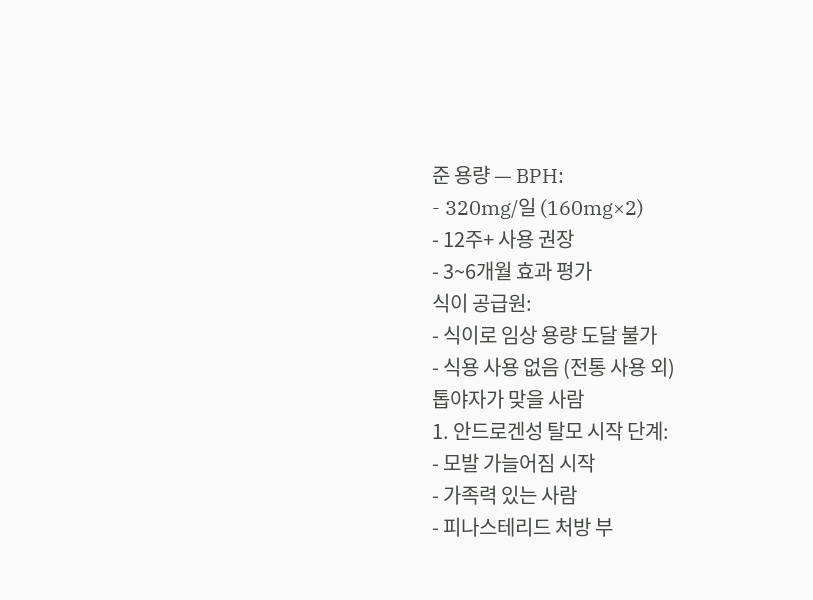준 용량 — BPH:
- 320mg/일 (160mg×2)
- 12주+ 사용 권장
- 3~6개월 효과 평가
식이 공급원:
- 식이로 임상 용량 도달 불가
- 식용 사용 없음 (전통 사용 외)
톱야자가 맞을 사람
1. 안드로겐성 탈모 시작 단계:
- 모발 가늘어짐 시작
- 가족력 있는 사람
- 피나스테리드 처방 부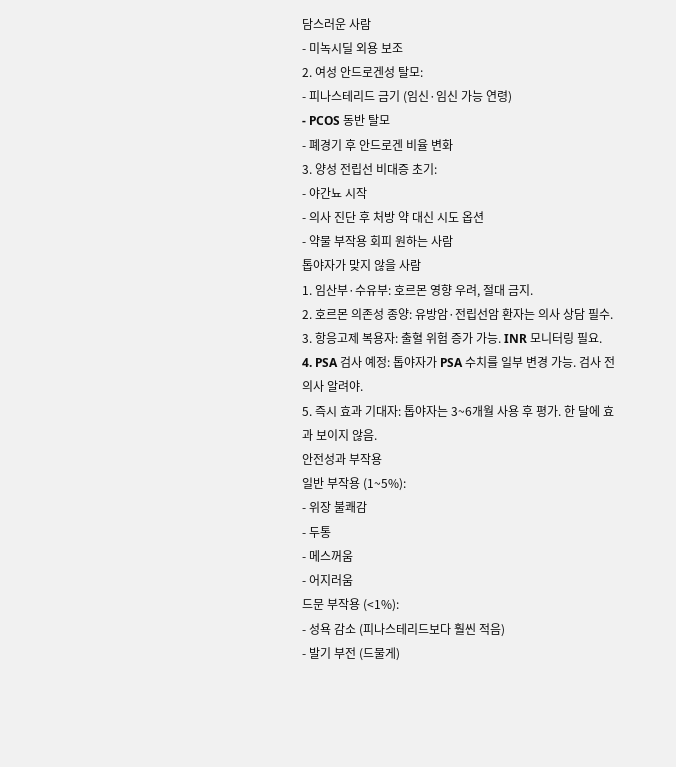담스러운 사람
- 미녹시딜 외용 보조
2. 여성 안드로겐성 탈모:
- 피나스테리드 금기 (임신·임신 가능 연령)
- PCOS 동반 탈모
- 폐경기 후 안드로겐 비율 변화
3. 양성 전립선 비대증 초기:
- 야간뇨 시작
- 의사 진단 후 처방 약 대신 시도 옵션
- 약물 부작용 회피 원하는 사람
톱야자가 맞지 않을 사람
1. 임산부·수유부: 호르몬 영향 우려, 절대 금지.
2. 호르몬 의존성 종양: 유방암·전립선암 환자는 의사 상담 필수.
3. 항응고제 복용자: 출혈 위험 증가 가능. INR 모니터링 필요.
4. PSA 검사 예정: 톱야자가 PSA 수치를 일부 변경 가능. 검사 전 의사 알려야.
5. 즉시 효과 기대자: 톱야자는 3~6개월 사용 후 평가. 한 달에 효과 보이지 않음.
안전성과 부작용
일반 부작용 (1~5%):
- 위장 불쾌감
- 두통
- 메스꺼움
- 어지러움
드문 부작용 (<1%):
- 성욕 감소 (피나스테리드보다 훨씬 적음)
- 발기 부전 (드물게)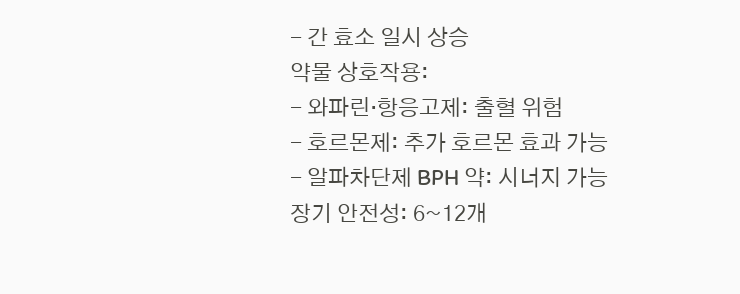- 간 효소 일시 상승
약물 상호작용:
- 와파린·항응고제: 출혈 위험
- 호르몬제: 추가 호르몬 효과 가능
- 알파차단제 BPH 약: 시너지 가능
장기 안전성: 6~12개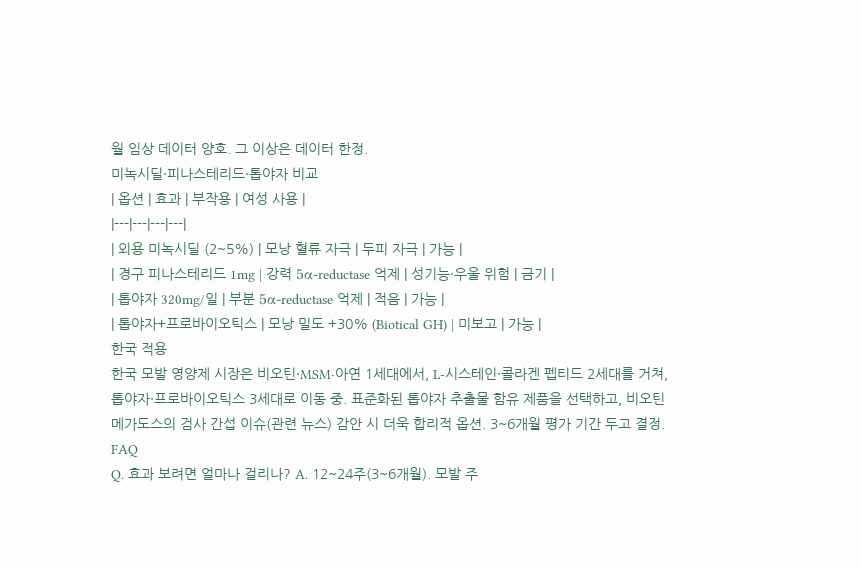월 임상 데이터 양호. 그 이상은 데이터 한정.
미녹시딜·피나스테리드·톱야자 비교
| 옵션 | 효과 | 부작용 | 여성 사용 |
|---|---|---|---|
| 외용 미녹시딜 (2~5%) | 모낭 혈류 자극 | 두피 자극 | 가능 |
| 경구 피나스테리드 1mg | 강력 5α-reductase 억제 | 성기능·우울 위험 | 금기 |
| 톱야자 320mg/일 | 부분 5α-reductase 억제 | 적음 | 가능 |
| 톱야자+프로바이오틱스 | 모낭 밀도 +30% (Biotical GH) | 미보고 | 가능 |
한국 적용
한국 모발 영양제 시장은 비오틴·MSM·아연 1세대에서, L-시스테인·콜라겐 펩티드 2세대를 거쳐, 톱야자·프로바이오틱스 3세대로 이동 중. 표준화된 톱야자 추출물 함유 제품을 선택하고, 비오틴 메가도스의 검사 간섭 이슈(관련 뉴스) 감안 시 더욱 합리적 옵션. 3~6개월 평가 기간 두고 결정.
FAQ
Q. 효과 보려면 얼마나 걸리나? A. 12~24주(3~6개월). 모발 주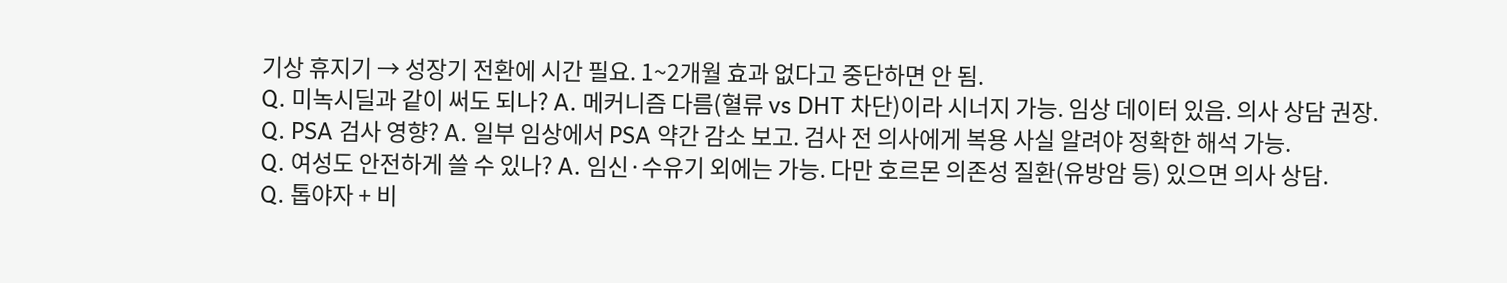기상 휴지기 → 성장기 전환에 시간 필요. 1~2개월 효과 없다고 중단하면 안 됨.
Q. 미녹시딜과 같이 써도 되나? A. 메커니즘 다름(혈류 vs DHT 차단)이라 시너지 가능. 임상 데이터 있음. 의사 상담 권장.
Q. PSA 검사 영향? A. 일부 임상에서 PSA 약간 감소 보고. 검사 전 의사에게 복용 사실 알려야 정확한 해석 가능.
Q. 여성도 안전하게 쓸 수 있나? A. 임신·수유기 외에는 가능. 다만 호르몬 의존성 질환(유방암 등) 있으면 의사 상담.
Q. 톱야자 + 비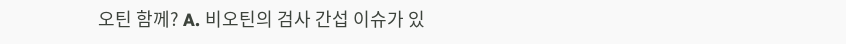오틴 함께? A. 비오틴의 검사 간섭 이슈가 있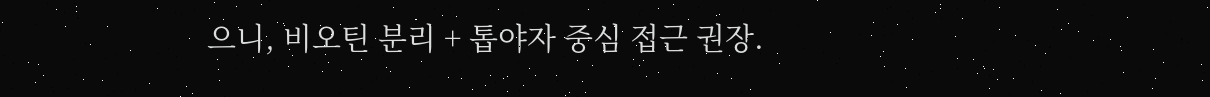으니, 비오틴 분리 + 톱야자 중심 접근 권장.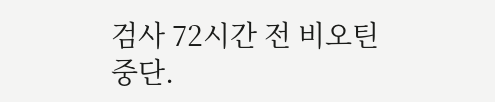검사 72시간 전 비오틴 중단.